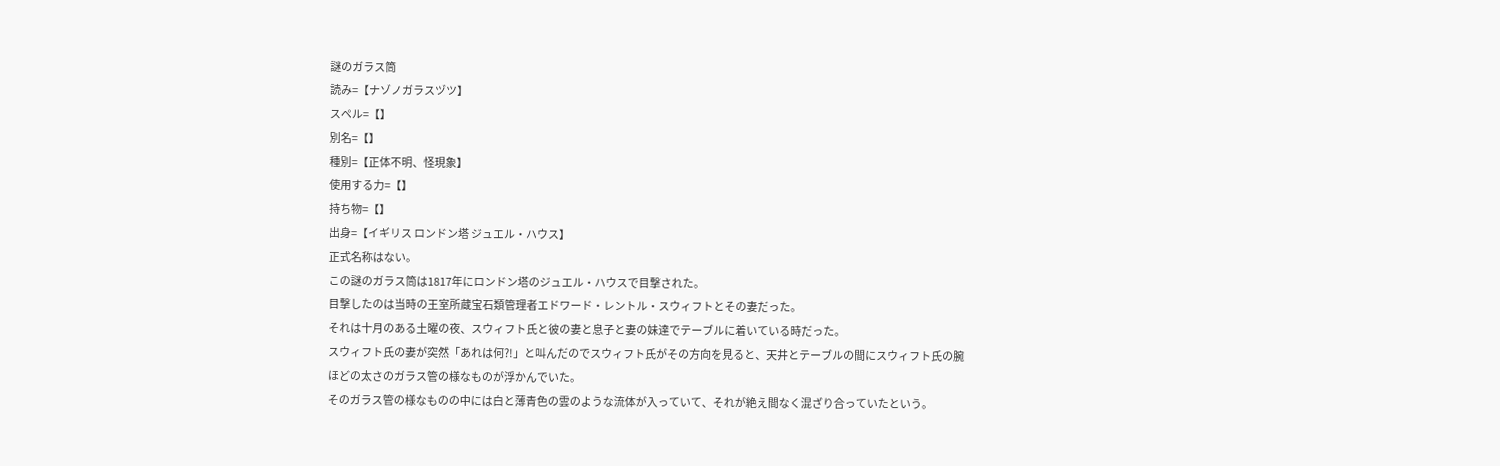謎のガラス筒
読み=【ナゾノガラスヅツ】
スペル=【】
別名=【】
種別=【正体不明、怪現象】
使用する力=【】
持ち物=【】
出身=【イギリス ロンドン塔 ジュエル・ハウス】
正式名称はない。
この謎のガラス筒は1817年にロンドン塔のジュエル・ハウスで目撃された。
目撃したのは当時の王室所蔵宝石類管理者エドワード・レントル・スウィフトとその妻だった。
それは十月のある土曜の夜、スウィフト氏と彼の妻と息子と妻の妹達でテーブルに着いている時だった。
スウィフト氏の妻が突然「あれは何?!」と叫んだのでスウィフト氏がその方向を見ると、天井とテーブルの間にスウィフト氏の腕ほどの太さのガラス管の様なものが浮かんでいた。
そのガラス管の様なものの中には白と薄青色の雲のような流体が入っていて、それが絶え間なく混ざり合っていたという。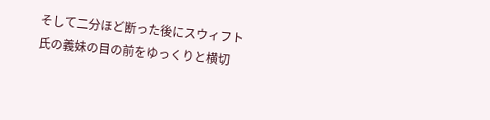そして二分ほど断った後にスウィフト氏の義妹の目の前をゆっくりと横切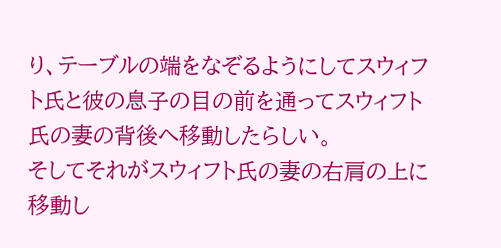り、テーブルの端をなぞるようにしてスウィフト氏と彼の息子の目の前を通ってスウィフト氏の妻の背後へ移動したらしい。
そしてそれがスウィフト氏の妻の右肩の上に移動し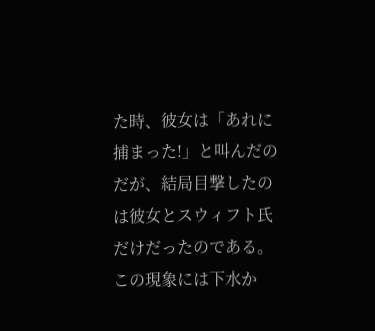た時、彼女は「あれに捕まった!」と叫んだのだが、結局目撃したのは彼女とスウィフト氏だけだったのである。
この現象には下水か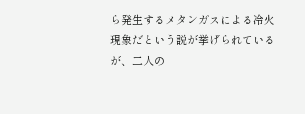ら発生するメタンガスによる冷火現象だという説が挙げられているが、二人の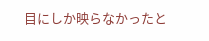目にしか映らなかったと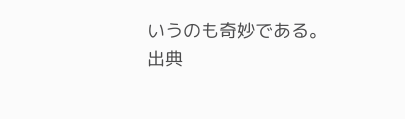いうのも奇妙である。
出典